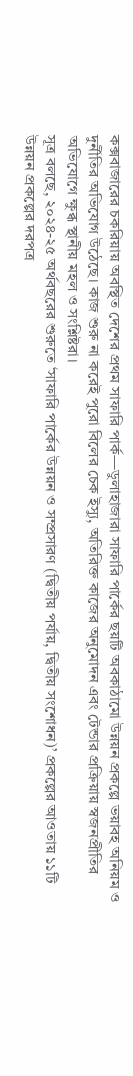কক্সবাজারের চকরিয়ায় অবস্থিত দেশের প্রথম সাফারি পার্ক—ডুলাহাজারা সাফারি পার্কের ছয়টি অবকাঠামো উন্নয়ন প্রকল্পে ভয়াবহ অনিয়ম ও দুর্নীতির অভিযোগ উঠেছে। কাজ শুরু না করেই পুরো বিলের চেক ইস্যু, অতিরিক্ত কাজের অনুমোদন এবং টেন্ডার প্রক্রিয়ায় স্বজনপ্রীতির অভিযোগে ক্ষুব্ধ স্থানীয় মহল ও সংশ্লিষ্টরা।
সূত্র বলছে, ২০২৪-২৫ অর্থবছরের শুরুতে ‘সাফারি পার্কের উন্নয়ন ও সম্প্রসারণ (দ্বিতীয় পর্যায়, দ্বিতীয় সংশোধন)’ প্রকল্পের আওতায় ১১টি উন্নয়ন প্রকল্পের দরপত্র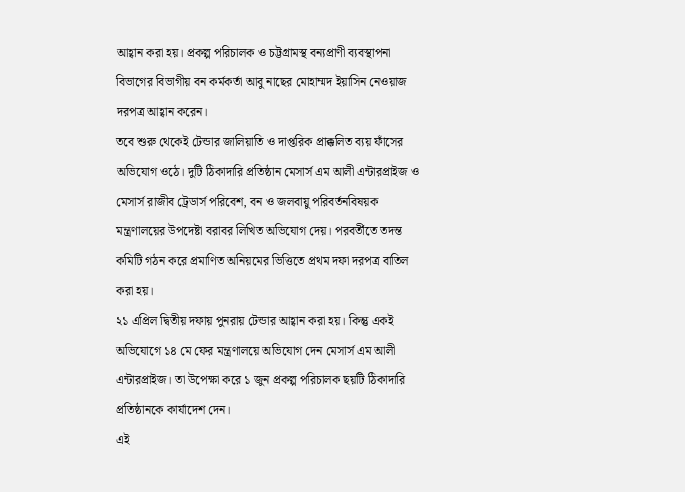আহ্বান করা হয়। প্রকল্প পরিচালক ও চট্টগ্রামস্থ বন্যপ্রাণী ব্যবস্থাপনা বিভাগের বিভাগীয় বন কর্মকর্তা আবু নাছের মোহাম্মদ ইয়াসিন নেওয়াজ দরপত্র আহ্বান করেন।
তবে শুরু থেকেই টেন্ডার জালিয়াতি ও দাপ্তরিক প্রাক্কলিত ব্যয় ফাঁসের অভিযোগ ওঠে। দুটি ঠিকাদারি প্রতিষ্ঠান মেসার্স এম আলী এন্টারপ্রাইজ ও মেসার্স রাজীব ট্রেডার্স পরিবেশ, বন ও জলবায়ু পরিবর্তনবিষয়ক মন্ত্রণালয়ের উপদেষ্টা বরাবর লিখিত অভিযোগ দেয়। পরবর্তীতে তদন্ত কমিটি গঠন করে প্রমাণিত অনিয়মের ভিত্তিতে প্রথম দফা দরপত্র বাতিল করা হয়।
২১ এপ্রিল দ্বিতীয় দফায় পুনরায় টেন্ডার আহ্বান করা হয়। কিন্তু একই অভিযোগে ১৪ মে ফের মন্ত্রণালয়ে অভিযোগ দেন মেসার্স এম আলী এন্টারপ্রাইজ। তা উপেক্ষা করে ১ জুন প্রকল্প পরিচালক ছয়টি ঠিকাদারি প্রতিষ্ঠানকে কার্যাদেশ দেন।
এই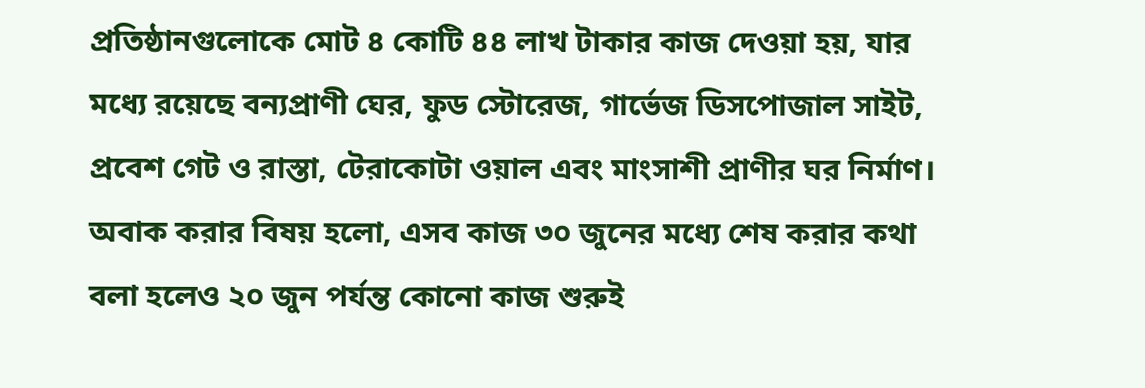প্রতিষ্ঠানগুলোকে মোট ৪ কোটি ৪৪ লাখ টাকার কাজ দেওয়া হয়, যার মধ্যে রয়েছে বন্যপ্রাণী ঘের, ফুড স্টোরেজ, গার্ভেজ ডিসপোজাল সাইট, প্রবেশ গেট ও রাস্তা, টেরাকোটা ওয়াল এবং মাংসাশী প্রাণীর ঘর নির্মাণ।
অবাক করার বিষয় হলো, এসব কাজ ৩০ জুনের মধ্যে শেষ করার কথা বলা হলেও ২০ জুন পর্যন্ত কোনো কাজ শুরুই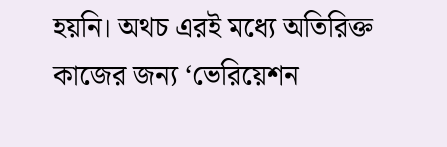হয়নি। অথচ এরই মধ্যে অতিরিক্ত কাজের জন্য ‘ভেরিয়েশন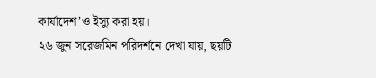কার্যাদেশ’ও ইস্যু করা হয়।
২৬ জুন সরেজমিন পরিদর্শনে দেখা যায়, ছয়টি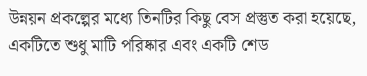উন্নয়ন প্রকল্পের মধ্যে তিনটির কিছু বেস প্রস্তুত করা হয়েছে, একটিতে শুধু মাটি পরিষ্কার এবং একটি শেড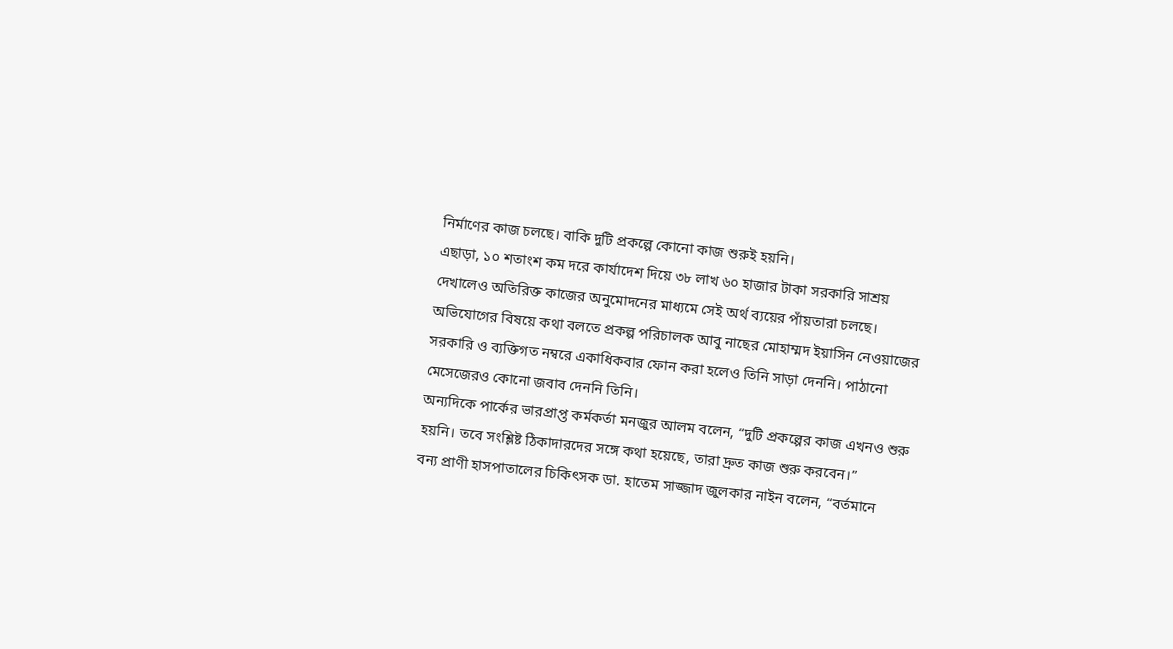নির্মাণের কাজ চলছে। বাকি দুটি প্রকল্পে কোনো কাজ শুরুই হয়নি।
এছাড়া, ১০ শতাংশ কম দরে কার্যাদেশ দিয়ে ৩৮ লাখ ৬০ হাজার টাকা সরকারি সাশ্রয় দেখালেও অতিরিক্ত কাজের অনুমোদনের মাধ্যমে সেই অর্থ ব্যয়ের পাঁয়তারা চলছে।
অভিযোগের বিষয়ে কথা বলতে প্রকল্প পরিচালক আবু নাছের মোহাম্মদ ইয়াসিন নেওয়াজের সরকারি ও ব্যক্তিগত নম্বরে একাধিকবার ফোন করা হলেও তিনি সাড়া দেননি। পাঠানো মেসেজেরও কোনো জবাব দেননি তিনি।
অন্যদিকে পার্কের ভারপ্রাপ্ত কর্মকর্তা মনজুর আলম বলেন, “দুটি প্রকল্পের কাজ এখনও শুরু হয়নি। তবে সংশ্লিষ্ট ঠিকাদারদের সঙ্গে কথা হয়েছে, তারা দ্রুত কাজ শুরু করবেন।”
বন্য প্রাণী হাসপাতালের চিকিৎসক ডা. হাতেম সাজ্জাদ জুলকার নাইন বলেন, “বর্তমানে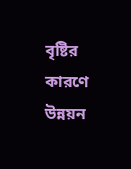বৃষ্টির কারণে উন্নয়ন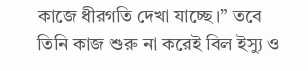কাজে ধীরগতি দেখা যাচ্ছে।” তবে তিনি কাজ শুরু না করেই বিল ইস্যু ও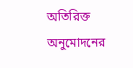অতিরিক্ত অনুমোদনের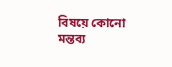বিষয়ে কোনো মন্তব্য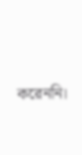করেননি।